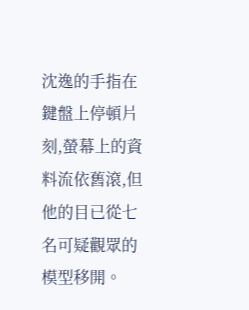沈逸的手指在鍵盤上停頓片刻,螢幕上的資料流依舊滾,但他的目已從七名可疑觀眾的模型移開。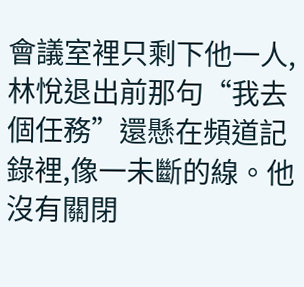會議室裡只剩下他一人,林悅退出前那句“我去個任務”還懸在頻道記錄裡,像一未斷的線。他沒有關閉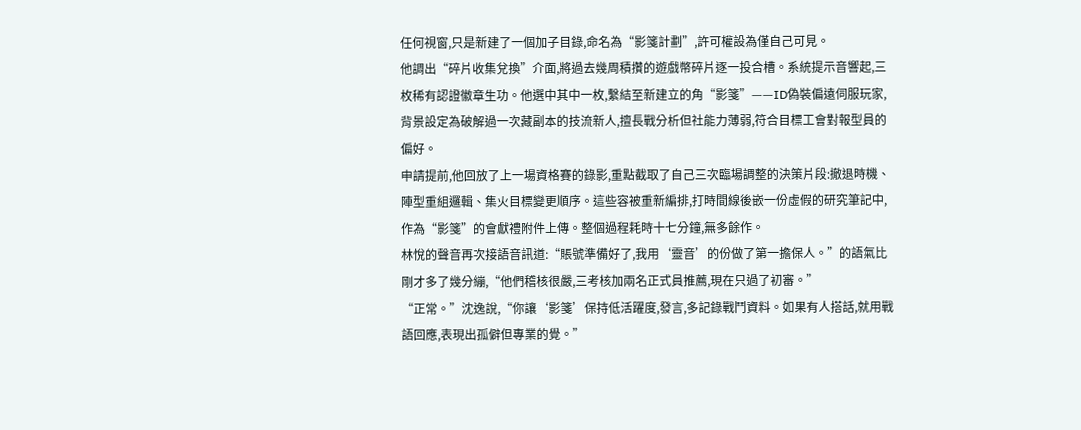任何視窗,只是新建了一個加子目錄,命名為“影箋計劃”,許可權設為僅自己可見。
他調出“碎片收集兌換”介面,將過去幾周積攢的遊戲幣碎片逐一投合槽。系統提示音響起,三枚稀有認證徽章生功。他選中其中一枚,繫結至新建立的角“影箋”——ID偽裝偏遠伺服玩家,背景設定為破解過一次藏副本的技流新人,擅長戰分析但社能力薄弱,符合目標工會對報型員的偏好。
申請提前,他回放了上一場資格賽的錄影,重點截取了自己三次臨場調整的決策片段:撤退時機、陣型重組邏輯、集火目標變更順序。這些容被重新編排,打時間線後嵌一份虛假的研究筆記中,作為“影箋”的會獻禮附件上傳。整個過程耗時十七分鐘,無多餘作。
林悅的聲音再次接語音訊道:“賬號準備好了,我用‘靈音’的份做了第一擔保人。”的語氣比剛才多了幾分繃,“他們稽核很嚴,三考核加兩名正式員推薦,現在只過了初審。”
“正常。”沈逸說,“你讓‘影箋’保持低活躍度,發言,多記錄戰鬥資料。如果有人搭話,就用戰語回應,表現出孤僻但專業的覺。”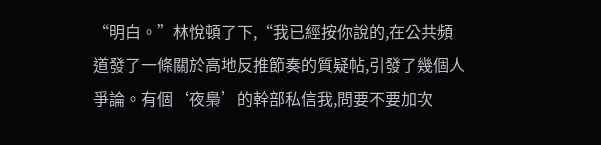“明白。”林悅頓了下,“我已經按你說的,在公共頻道發了一條關於高地反推節奏的質疑帖,引發了幾個人爭論。有個‘夜梟’的幹部私信我,問要不要加次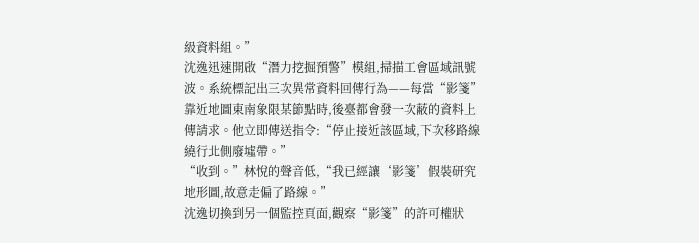級資料組。”
沈逸迅速開啟“潛力挖掘預警”模組,掃描工會區域訊號波。系統標記出三次異常資料回傳行為——每當“影箋”靠近地圖東南象限某節點時,後臺都會發一次蔽的資料上傳請求。他立即傳送指令:“停止接近該區域,下次移路線繞行北側廢墟帶。”
“收到。”林悅的聲音低,“我已經讓‘影箋’假裝研究地形圖,故意走偏了路線。”
沈逸切換到另一個監控頁面,觀察“影箋”的許可權狀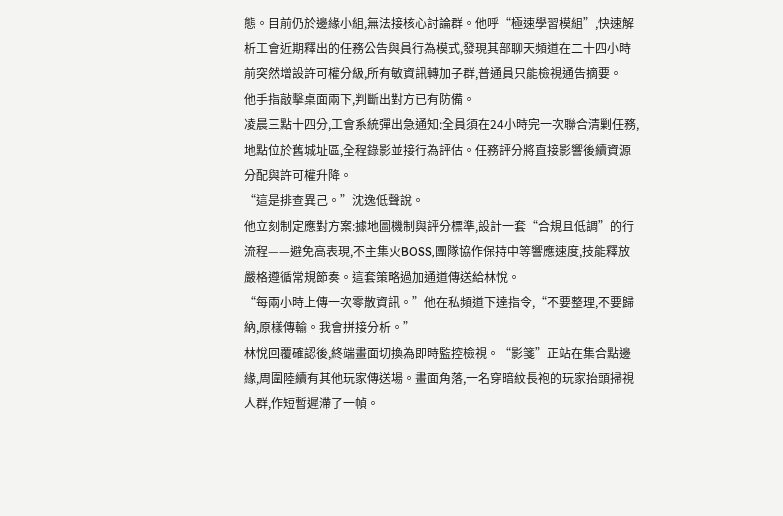態。目前仍於邊緣小組,無法接核心討論群。他呼“極速學習模組”,快速解析工會近期釋出的任務公告與員行為模式,發現其部聊天頻道在二十四小時前突然增設許可權分級,所有敏資訊轉加子群,普通員只能檢視通告摘要。
他手指敲擊桌面兩下,判斷出對方已有防備。
凌晨三點十四分,工會系統彈出急通知:全員須在24小時完一次聯合清剿任務,地點位於舊城址區,全程錄影並接行為評估。任務評分將直接影響後續資源分配與許可權升降。
“這是排查異己。”沈逸低聲說。
他立刻制定應對方案:據地圖機制與評分標準,設計一套“合規且低調”的行流程——避免高表現,不主集火BOSS,團隊協作保持中等響應速度,技能釋放嚴格遵循常規節奏。這套策略過加通道傳送給林悅。
“每兩小時上傳一次零散資訊。”他在私頻道下達指令,“不要整理,不要歸納,原樣傳輸。我會拼接分析。”
林悅回覆確認後,終端畫面切換為即時監控檢視。“影箋”正站在集合點邊緣,周圍陸續有其他玩家傳送場。畫面角落,一名穿暗紋長袍的玩家抬頭掃視人群,作短暫遲滯了一幀。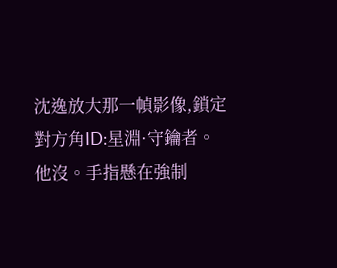沈逸放大那一幀影像,鎖定對方角ID:星淵·守鑰者。
他沒。手指懸在強制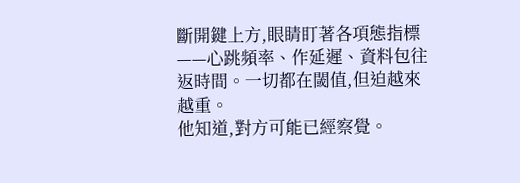斷開鍵上方,眼睛盯著各項態指標——心跳頻率、作延遲、資料包往返時間。一切都在閾值,但迫越來越重。
他知道,對方可能已經察覺。